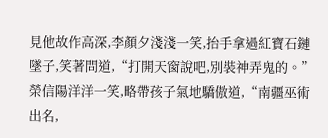見他故作高深,李顏夕淺淺一笑,抬手拿過紅寶石鏈墜子,笑著問道,“打開天窗說吧,別裝神弄鬼的。”
榮信陽洋洋一笑,略帶孩子氣地驕傲道,“南疆巫術出名,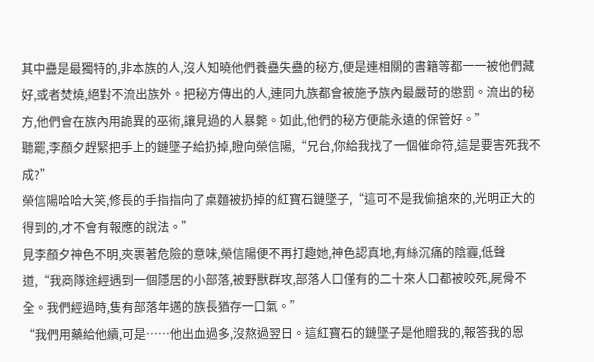其中蠱是最獨特的,非本族的人,沒人知曉他們養蠱失蠱的秘方,便是連相關的書籍等都一一被他們藏好,或者焚燒,絕對不流出族外。把秘方傳出的人,連同九族都會被施予族內最嚴苛的懲罰。流出的秘方,他們會在族內用詭異的巫術,讓見過的人暴斃。如此,他們的秘方便能永遠的保管好。”
聽罷,李顏夕趕緊把手上的鏈墜子給扔掉,瞪向榮信陽,“兄台,你給我找了一個催命符,這是要害死我不成?”
榮信陽哈哈大笑,修長的手指指向了桌麵被扔掉的紅寶石鏈墜子,“這可不是我偷搶來的,光明正大的得到的,才不會有報應的說法。”
見李顏夕神色不明,夾裹著危險的意味,榮信陽便不再打趣她,神色認真地,有絲沉痛的陰霾,低聲道,“我商隊途經遇到一個隱居的小部落,被野獸群攻,部落人口僅有的二十來人口都被咬死,屍骨不全。我們經過時,隻有部落年邁的族長猶存一口氣。”
“我們用藥給他續,可是……他出血過多,沒熬過翌日。這紅寶石的鏈墜子是他贈我的,報答我的恩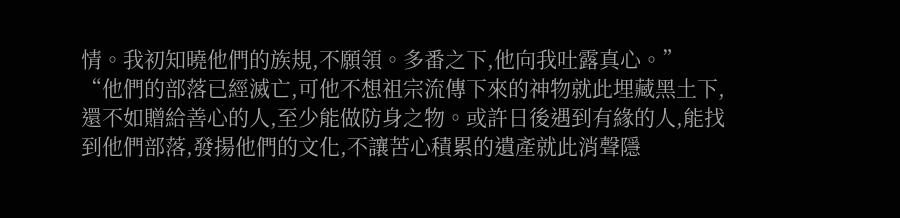情。我初知曉他們的族規,不願領。多番之下,他向我吐露真心。”
“他們的部落已經滅亡,可他不想祖宗流傳下來的神物就此埋藏黑土下,還不如贈給善心的人,至少能做防身之物。或許日後遇到有緣的人,能找到他們部落,發揚他們的文化,不讓苦心積累的遺產就此消聲隱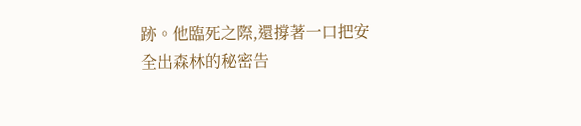跡。他臨死之際,還撐著一口把安全出森林的秘密告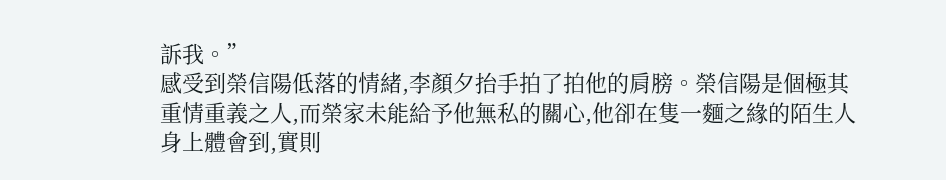訴我。”
感受到榮信陽低落的情緒,李顏夕抬手拍了拍他的肩膀。榮信陽是個極其重情重義之人,而榮家未能給予他無私的關心,他卻在隻一麵之緣的陌生人身上體會到,實則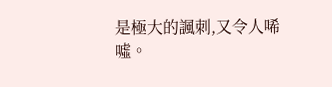是極大的諷刺,又令人唏噓。